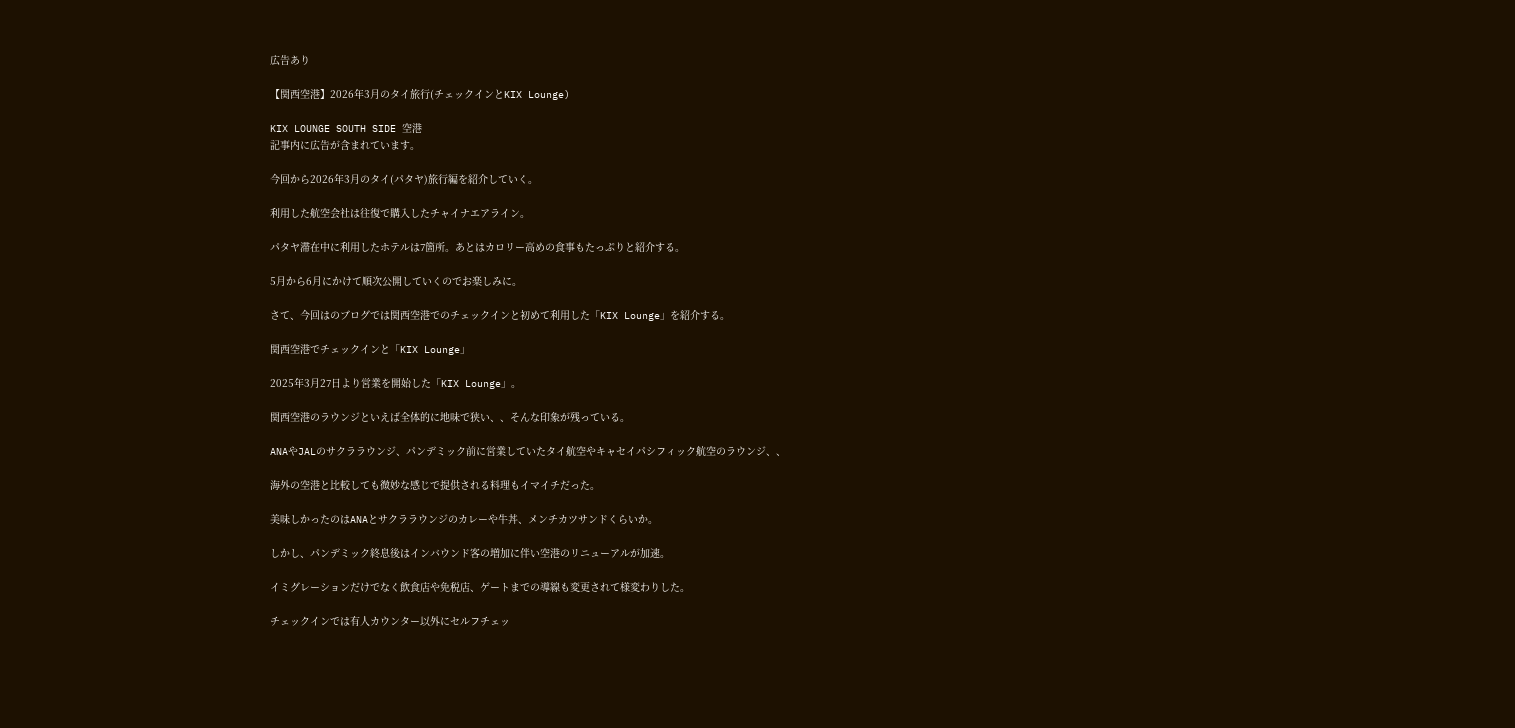広告あり

【関西空港】2026年3月のタイ旅行(チェックインとKIX Lounge)

KIX LOUNGE SOUTH SIDE 空港
記事内に広告が含まれています。

今回から2026年3月のタイ(パタヤ)旅行編を紹介していく。

利用した航空会社は往復で購入したチャイナエアライン。

パタヤ滞在中に利用したホテルは7箇所。あとはカロリー高めの食事もたっぷりと紹介する。

5月から6月にかけて順次公開していくのでお楽しみに。

さて、今回はのブログでは関西空港でのチェックインと初めて利用した「KIX Lounge」を紹介する。

関西空港でチェックインと「KIX Lounge」

2025年3月27日より営業を開始した「KIX Lounge」。

関西空港のラウンジといえば全体的に地味で狭い、、そんな印象が残っている。

ANAやJALのサクララウンジ、パンデミック前に営業していたタイ航空やキャセイパシフィック航空のラウンジ、、

海外の空港と比較しても微妙な感じで提供される料理もイマイチだった。

美味しかったのはANAとサクララウンジのカレーや牛丼、メンチカツサンドくらいか。

しかし、パンデミック終息後はインバウンド客の増加に伴い空港のリニューアルが加速。

イミグレーションだけでなく飲食店や免税店、ゲートまでの導線も変更されて様変わりした。

チェックインでは有人カウンター以外にセルフチェッ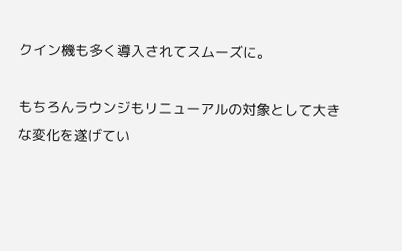クイン機も多く導入されてスムーズに。

もちろんラウンジもリニューアルの対象として大きな変化を遂げてい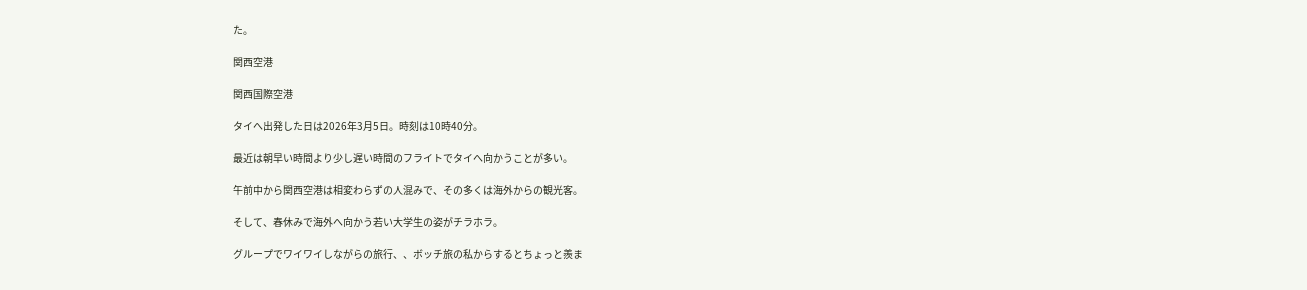た。

関西空港

関西国際空港

タイへ出発した日は2026年3月5日。時刻は10時40分。

最近は朝早い時間より少し遅い時間のフライトでタイへ向かうことが多い。

午前中から関西空港は相変わらずの人混みで、その多くは海外からの観光客。

そして、春休みで海外へ向かう若い大学生の姿がチラホラ。

グループでワイワイしながらの旅行、、ボッチ旅の私からするとちょっと羨ま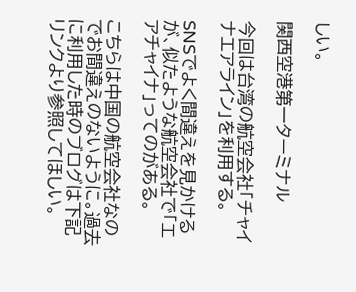しい。

関西空港第一ターミナル

今回は台湾の航空会社「チャイナエアライン」を利用する。

SNSでよく間違えを見かけるが、似たような航空会社で「エアチャイナ」ってのがある。

こちらは中国の航空会社なのでお間違えのないように。過去に利用した時のブログは下記リンクより参照してほしい。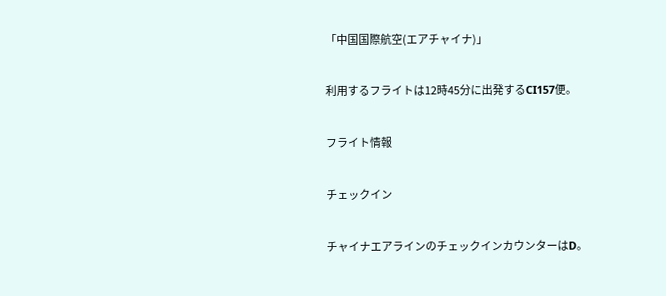「中国国際航空(エアチャイナ)」

利用するフライトは12時45分に出発するCI157便。

フライト情報

チェックイン

チャイナエアラインのチェックインカウンターはD。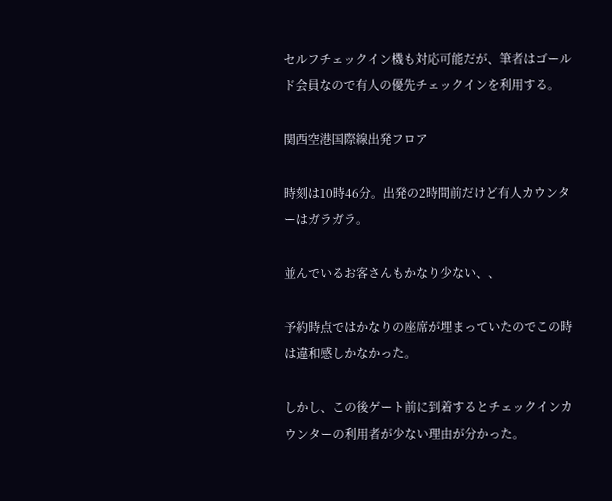セルフチェックイン機も対応可能だが、筆者はゴールド会員なので有人の優先チェックインを利用する。

関西空港国際線出発フロア

時刻は10時46分。出発の2時間前だけど有人カウンターはガラガラ。

並んでいるお客さんもかなり少ない、、

予約時点ではかなりの座席が埋まっていたのでこの時は違和感しかなかった。

しかし、この後ゲート前に到着するとチェックインカウンターの利用者が少ない理由が分かった。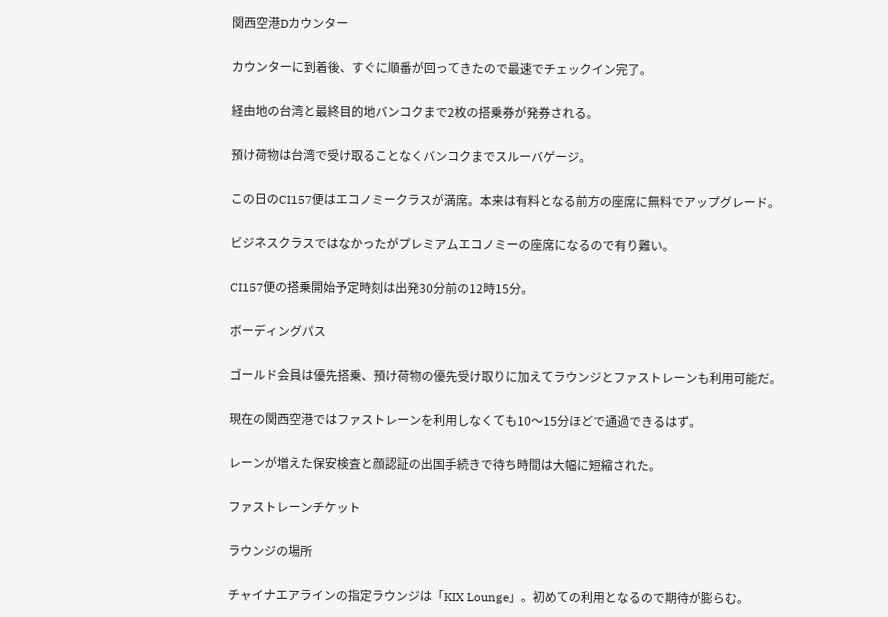関西空港Dカウンター

カウンターに到着後、すぐに順番が回ってきたので最速でチェックイン完了。

経由地の台湾と最終目的地バンコクまで2枚の搭乗券が発券される。

預け荷物は台湾で受け取ることなくバンコクまでスルーバゲージ。

この日のCI157便はエコノミークラスが満席。本来は有料となる前方の座席に無料でアップグレード。

ビジネスクラスではなかったがプレミアムエコノミーの座席になるので有り難い。

CI157便の搭乗開始予定時刻は出発30分前の12時15分。

ボーディングパス

ゴールド会員は優先搭乗、預け荷物の優先受け取りに加えてラウンジとファストレーンも利用可能だ。

現在の関西空港ではファストレーンを利用しなくても10〜15分ほどで通過できるはず。

レーンが増えた保安検査と顔認証の出国手続きで待ち時間は大幅に短縮された。

ファストレーンチケット

ラウンジの場所

チャイナエアラインの指定ラウンジは「KIX Lounge」。初めての利用となるので期待が膨らむ。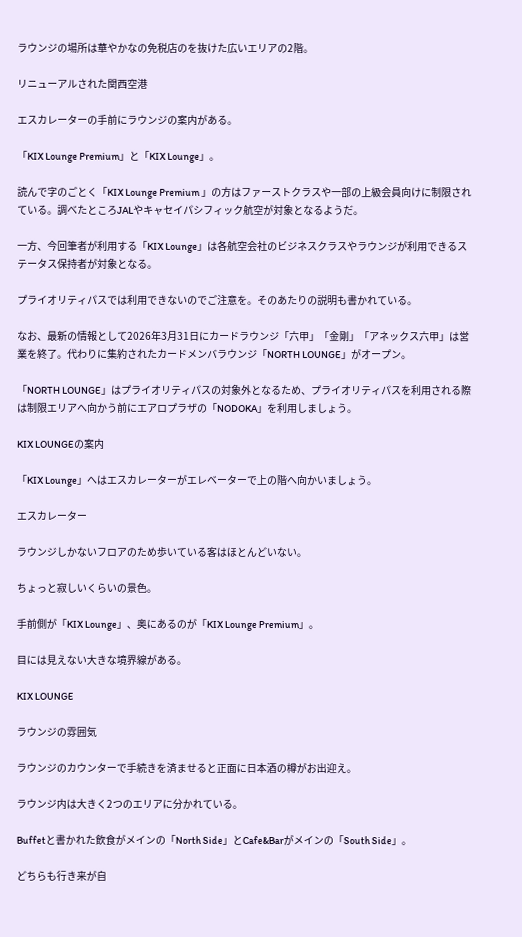ラウンジの場所は華やかなの免税店のを抜けた広いエリアの2階。

リニューアルされた関西空港

エスカレーターの手前にラウンジの案内がある。

「KIX Lounge Premium」と「KIX Lounge」。

読んで字のごとく「KIX Lounge Premium 」の方はファーストクラスや一部の上級会員向けに制限されている。調べたところJALやキャセイパシフィック航空が対象となるようだ。

一方、今回筆者が利用する「KIX Lounge」は各航空会社のビジネスクラスやラウンジが利用できるステータス保持者が対象となる。

プライオリティパスでは利用できないのでご注意を。そのあたりの説明も書かれている。

なお、最新の情報として2026年3月31日にカードラウンジ「六甲」「金剛」「アネックス六甲」は営業を終了。代わりに集約されたカードメンバラウンジ「NORTH LOUNGE」がオープン。

「NORTH LOUNGE」はプライオリティパスの対象外となるため、プライオリティパスを利用される際は制限エリアへ向かう前にエアロプラザの「NODOKA」を利用しましょう。

KIX LOUNGEの案内

「KIX Lounge」へはエスカレーターがエレベーターで上の階へ向かいましょう。

エスカレーター

ラウンジしかないフロアのため歩いている客はほとんどいない。

ちょっと寂しいくらいの景色。

手前側が「KIX Lounge」、奥にあるのが「KIX Lounge Premium」。

目には見えない大きな境界線がある。

KIX LOUNGE

ラウンジの雰囲気

ラウンジのカウンターで手続きを済ませると正面に日本酒の樽がお出迎え。

ラウンジ内は大きく2つのエリアに分かれている。

Buffetと書かれた飲食がメインの「North Side」とCafe&Barがメインの「South Side」。

どちらも行き来が自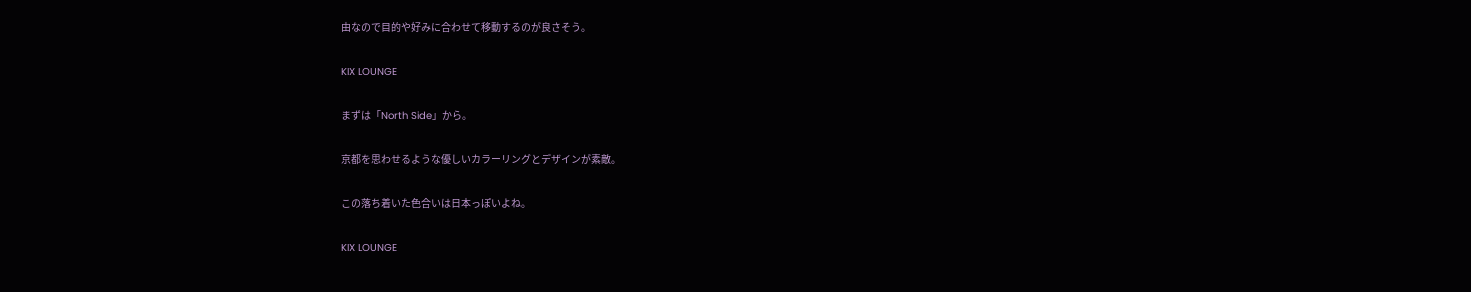由なので目的や好みに合わせて移動するのが良さそう。

KIX LOUNGE

まずは「North Side」から。

京都を思わせるような優しいカラーリングとデザインが素敵。

この落ち着いた色合いは日本っぽいよね。

KIX LOUNGE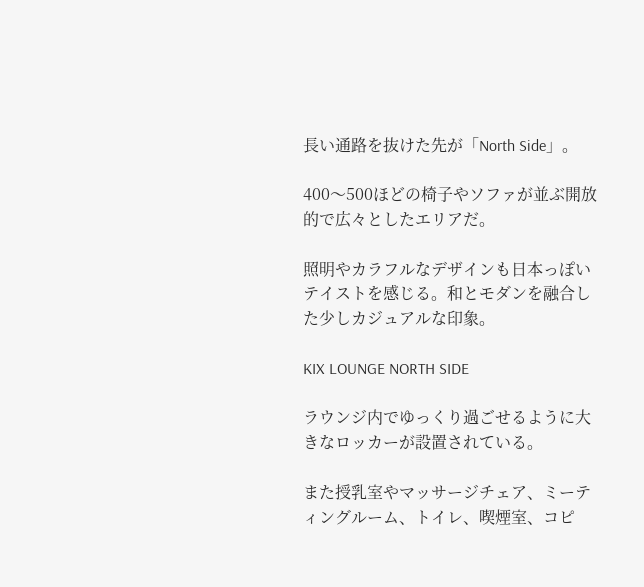長い通路を抜けた先が「North Side」。

400〜500ほどの椅子やソファが並ぶ開放的で広々としたエリアだ。

照明やカラフルなデザインも日本っぽいテイストを感じる。和とモダンを融合した少しカジュアルな印象。

KIX LOUNGE NORTH SIDE

ラウンジ内でゆっくり過ごせるように大きなロッカーが設置されている。

また授乳室やマッサージチェア、ミーティングルーム、トイレ、喫煙室、コピ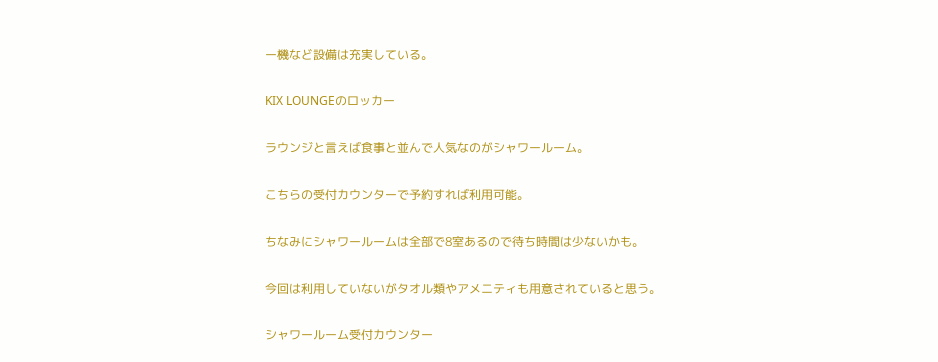ー機など設備は充実している。

KIX LOUNGEのロッカー

ラウンジと言えば食事と並んで人気なのがシャワールーム。

こちらの受付カウンターで予約すれば利用可能。

ちなみにシャワールームは全部で8室あるので待ち時間は少ないかも。

今回は利用していないがタオル類やアメニティも用意されていると思う。

シャワールーム受付カウンター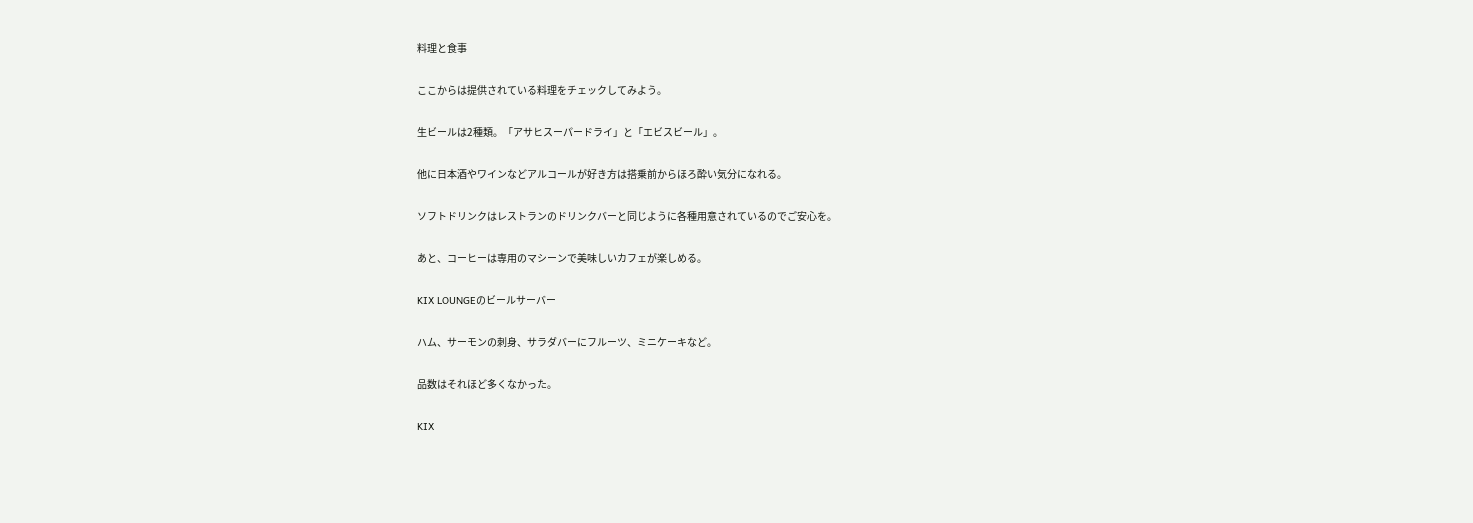料理と食事

ここからは提供されている料理をチェックしてみよう。

生ビールは2種類。「アサヒスーパードライ」と「エビスビール」。

他に日本酒やワインなどアルコールが好き方は搭乗前からほろ酔い気分になれる。

ソフトドリンクはレストランのドリンクバーと同じように各種用意されているのでご安心を。

あと、コーヒーは専用のマシーンで美味しいカフェが楽しめる。

KIX LOUNGEのビールサーバー

ハム、サーモンの刺身、サラダバーにフルーツ、ミニケーキなど。

品数はそれほど多くなかった。

KIX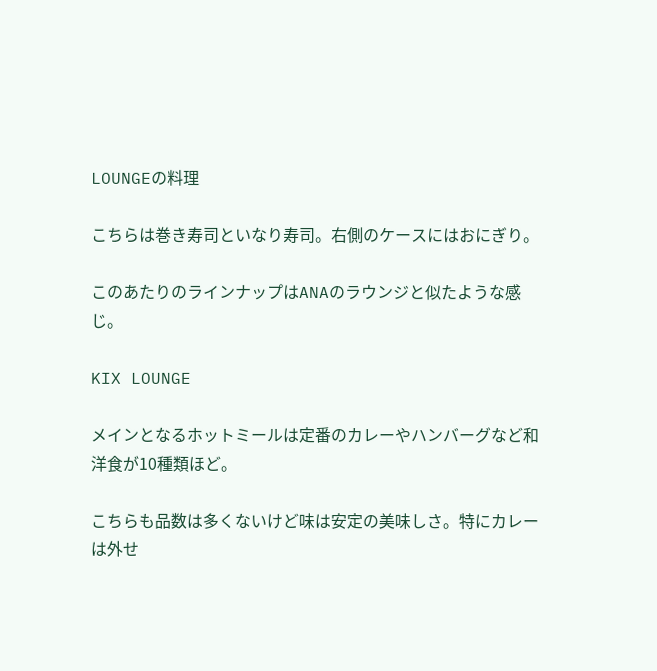LOUNGEの料理

こちらは巻き寿司といなり寿司。右側のケースにはおにぎり。

このあたりのラインナップはANAのラウンジと似たような感じ。

KIX LOUNGE

メインとなるホットミールは定番のカレーやハンバーグなど和洋食が10種類ほど。

こちらも品数は多くないけど味は安定の美味しさ。特にカレーは外せ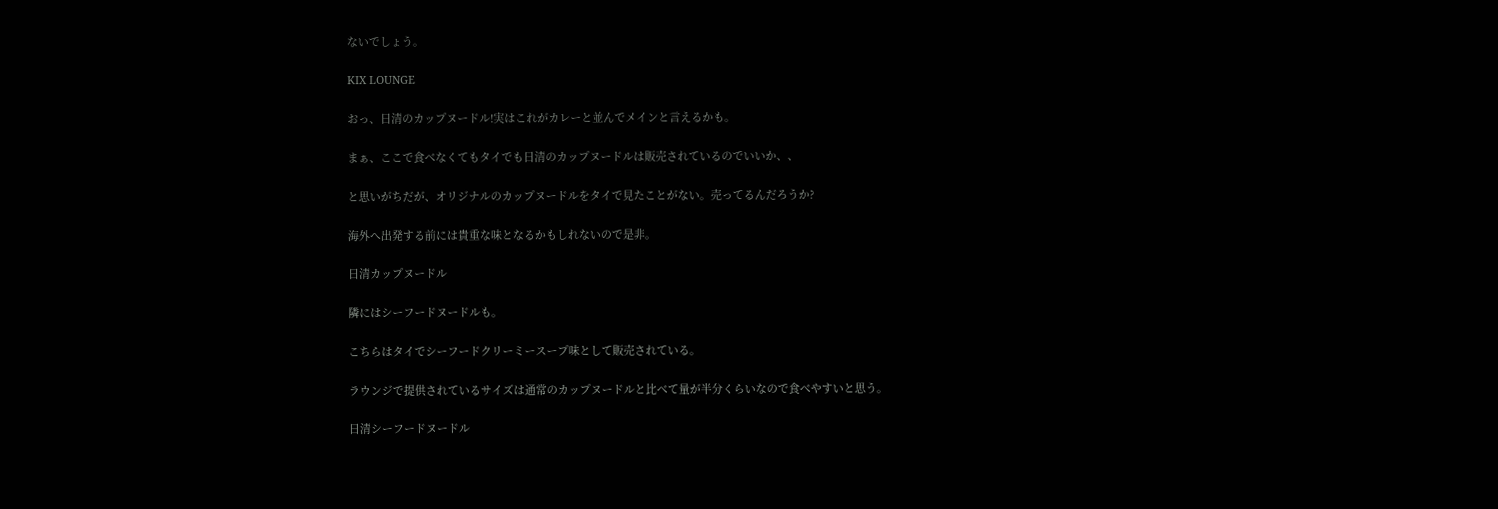ないでしょう。

KIX LOUNGE

おっ、日清のカップヌードル!実はこれがカレーと並んでメインと言えるかも。

まぁ、ここで食べなくてもタイでも日清のカップヌードルは販売されているのでいいか、、

と思いがちだが、オリジナルのカップヌードルをタイで見たことがない。売ってるんだろうか?

海外へ出発する前には貴重な味となるかもしれないので是非。

日清カップヌードル

隣にはシーフードヌードルも。

こちらはタイでシーフードクリーミースープ味として販売されている。

ラウンジで提供されているサイズは通常のカップヌードルと比べて量が半分くらいなので食べやすいと思う。

日清シーフードヌードル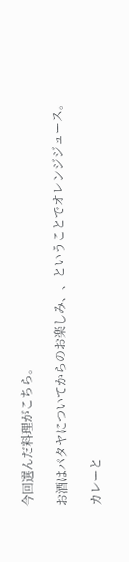今回選んだ料理がこちら。

お酒はパタヤについてからのお楽しみ、、ということでオレンジジュース。

カレーと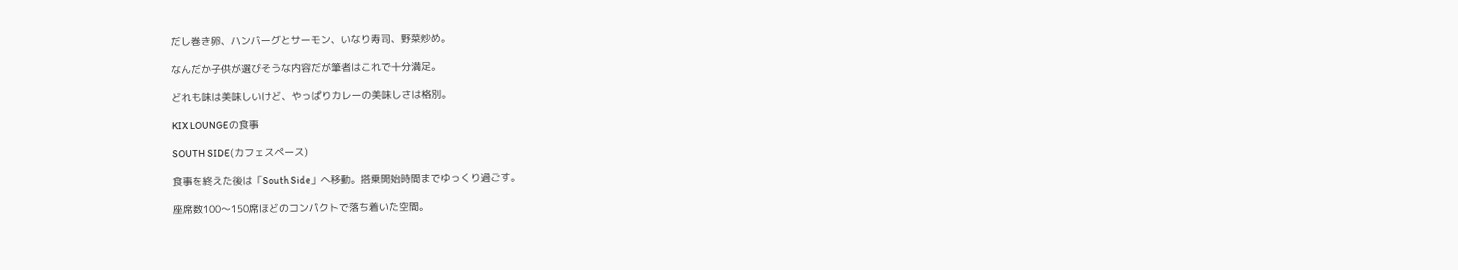だし巻き卵、ハンバーグとサーモン、いなり寿司、野菜炒め。

なんだか子供が選びそうな内容だが筆者はこれで十分満足。

どれも味は美味しいけど、やっぱりカレーの美味しさは格別。

KIX LOUNGEの食事

SOUTH SIDE(カフェスペース)

食事を終えた後は「South Side」へ移動。搭乗開始時間までゆっくり過ごす。

座席数100〜150席ほどのコンパクトで落ち着いた空間。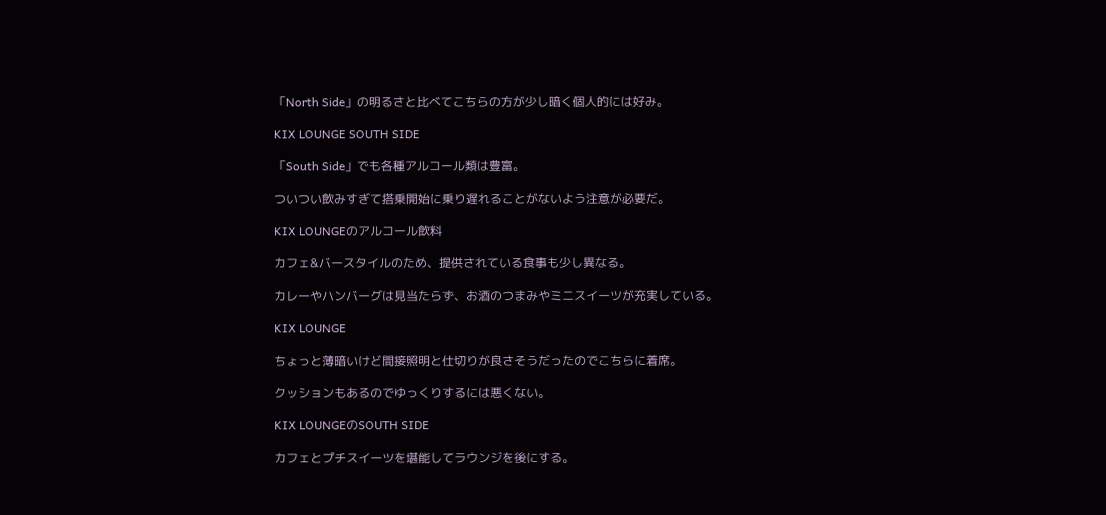「North Side」の明るさと比べてこちらの方が少し暗く個人的には好み。

KIX LOUNGE SOUTH SIDE

「South Side」でも各種アルコール類は豊富。

ついつい飲みすぎて搭乗開始に乗り遅れることがないよう注意が必要だ。

KIX LOUNGEのアルコール飲料

カフェ&バースタイルのため、提供されている食事も少し異なる。

カレーやハンバーグは見当たらず、お酒のつまみやミニスイーツが充実している。

KIX LOUNGE

ちょっと薄暗いけど間接照明と仕切りが良さそうだったのでこちらに着席。

クッションもあるのでゆっくりするには悪くない。

KIX LOUNGEのSOUTH SIDE

カフェとプチスイーツを堪能してラウンジを後にする。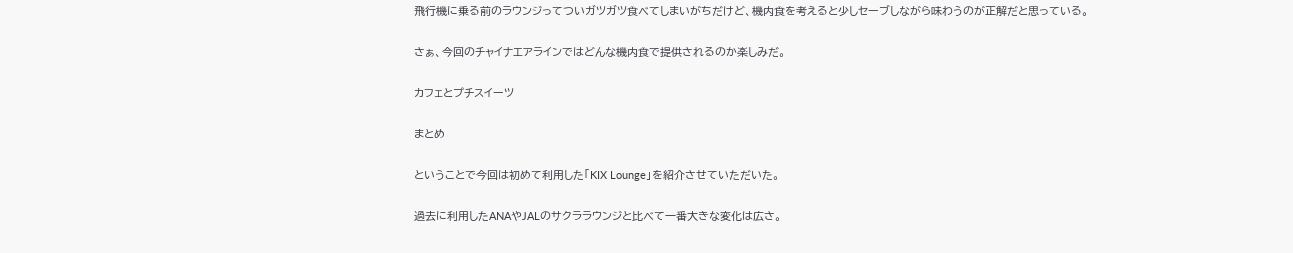飛行機に乗る前のラウンジってついガツガツ食べてしまいがちだけど、機内食を考えると少しセーブしながら味わうのが正解だと思っている。

さぁ、今回のチャイナエアラインではどんな機内食で提供されるのか楽しみだ。

カフェとプチスイーツ

まとめ

ということで今回は初めて利用した「KIX Lounge」を紹介させていただいた。

過去に利用したANAやJALのサクララウンジと比べて一番大きな変化は広さ。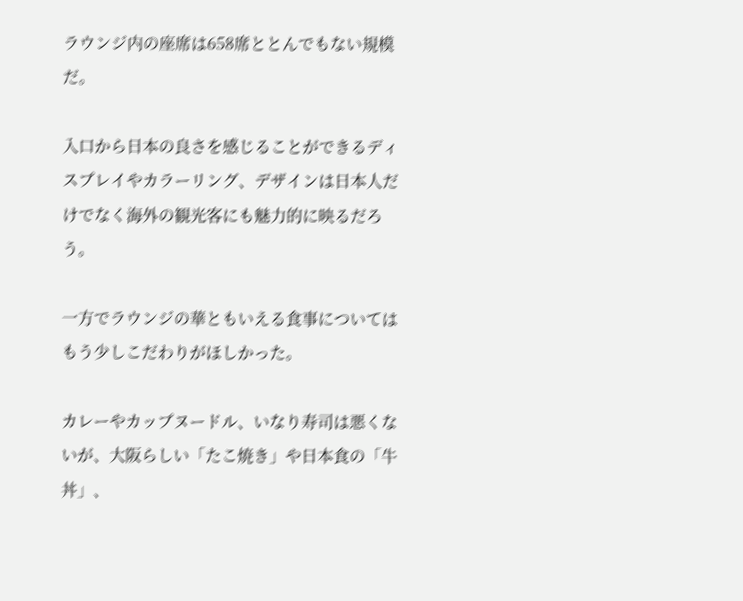ラウンジ内の座席は658席ととんでもない規模だ。

入口から日本の良さを感じることができるディスプレイやカラーリング、デザインは日本人だけでなく海外の観光客にも魅力的に映るだろう。

一方でラウンジの華ともいえる食事についてはもう少しこだわりがほしかった。

カレーやカップヌードル、いなり寿司は悪くないが、大阪らしい「たこ焼き」や日本食の「牛丼」、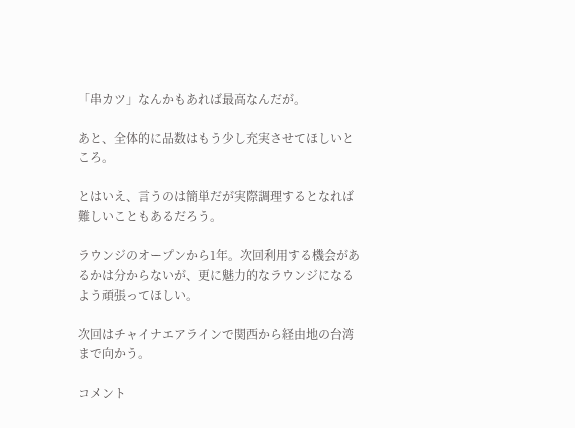「串カツ」なんかもあれば最高なんだが。

あと、全体的に品数はもう少し充実させてほしいところ。

とはいえ、言うのは簡単だが実際調理するとなれば難しいこともあるだろう。

ラウンジのオープンから1年。次回利用する機会があるかは分からないが、更に魅力的なラウンジになるよう頑張ってほしい。

次回はチャイナエアラインで関西から経由地の台湾まで向かう。

コメント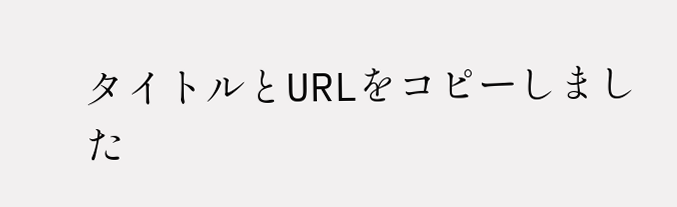タイトルとURLをコピーしました